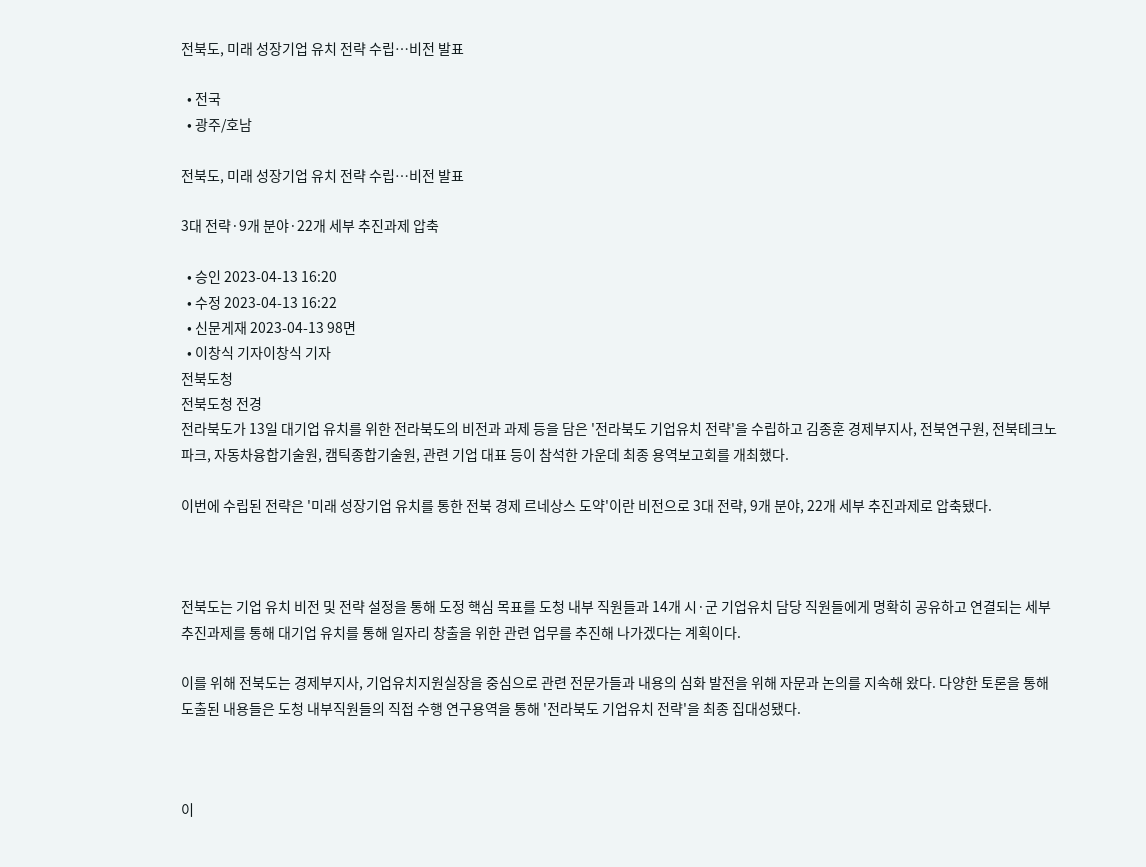전북도, 미래 성장기업 유치 전략 수립…비전 발표

  • 전국
  • 광주/호남

전북도, 미래 성장기업 유치 전략 수립…비전 발표

3대 전략·9개 분야·22개 세부 추진과제 압축

  • 승인 2023-04-13 16:20
  • 수정 2023-04-13 16:22
  • 신문게재 2023-04-13 98면
  • 이창식 기자이창식 기자
전북도청
전북도청 전경
전라북도가 13일 대기업 유치를 위한 전라북도의 비전과 과제 등을 담은 '전라북도 기업유치 전략'을 수립하고 김종훈 경제부지사, 전북연구원, 전북테크노파크, 자동차융합기술원, 캠틱종합기술원, 관련 기업 대표 등이 참석한 가운데 최종 용역보고회를 개최했다.

이번에 수립된 전략은 '미래 성장기업 유치를 통한 전북 경제 르네상스 도약'이란 비전으로 3대 전략, 9개 분야, 22개 세부 추진과제로 압축됐다.



전북도는 기업 유치 비전 및 전략 설정을 통해 도정 핵심 목표를 도청 내부 직원들과 14개 시·군 기업유치 담당 직원들에게 명확히 공유하고 연결되는 세부 추진과제를 통해 대기업 유치를 통해 일자리 창출을 위한 관련 업무를 추진해 나가겠다는 계획이다.

이를 위해 전북도는 경제부지사, 기업유치지원실장을 중심으로 관련 전문가들과 내용의 심화 발전을 위해 자문과 논의를 지속해 왔다. 다양한 토론을 통해 도출된 내용들은 도청 내부직원들의 직접 수행 연구용역을 통해 '전라북도 기업유치 전략'을 최종 집대성됐다.



이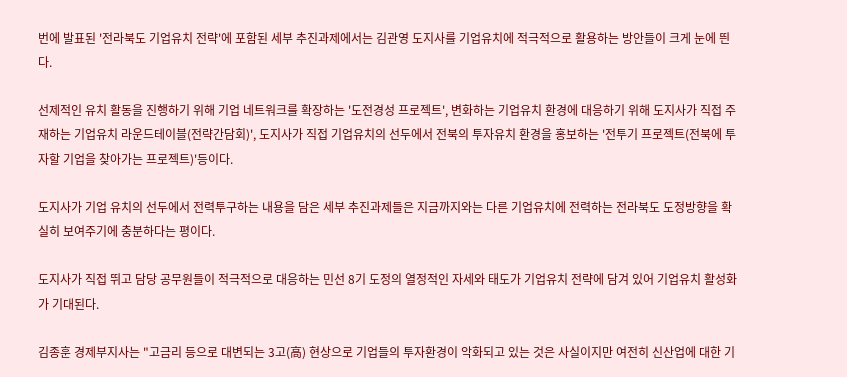번에 발표된 '전라북도 기업유치 전략'에 포함된 세부 추진과제에서는 김관영 도지사를 기업유치에 적극적으로 활용하는 방안들이 크게 눈에 띈다.

선제적인 유치 활동을 진행하기 위해 기업 네트워크를 확장하는 '도전경성 프로젝트', 변화하는 기업유치 환경에 대응하기 위해 도지사가 직접 주재하는 기업유치 라운드테이블(전략간담회)', 도지사가 직접 기업유치의 선두에서 전북의 투자유치 환경을 홍보하는 '전투기 프로젝트(전북에 투자할 기업을 찾아가는 프로젝트)'등이다.

도지사가 기업 유치의 선두에서 전력투구하는 내용을 담은 세부 추진과제들은 지금까지와는 다른 기업유치에 전력하는 전라북도 도정방향을 확실히 보여주기에 충분하다는 평이다.

도지사가 직접 뛰고 담당 공무원들이 적극적으로 대응하는 민선 8기 도정의 열정적인 자세와 태도가 기업유치 전략에 담겨 있어 기업유치 활성화가 기대된다.

김종훈 경제부지사는 "고금리 등으로 대변되는 3고(高) 현상으로 기업들의 투자환경이 악화되고 있는 것은 사실이지만 여전히 신산업에 대한 기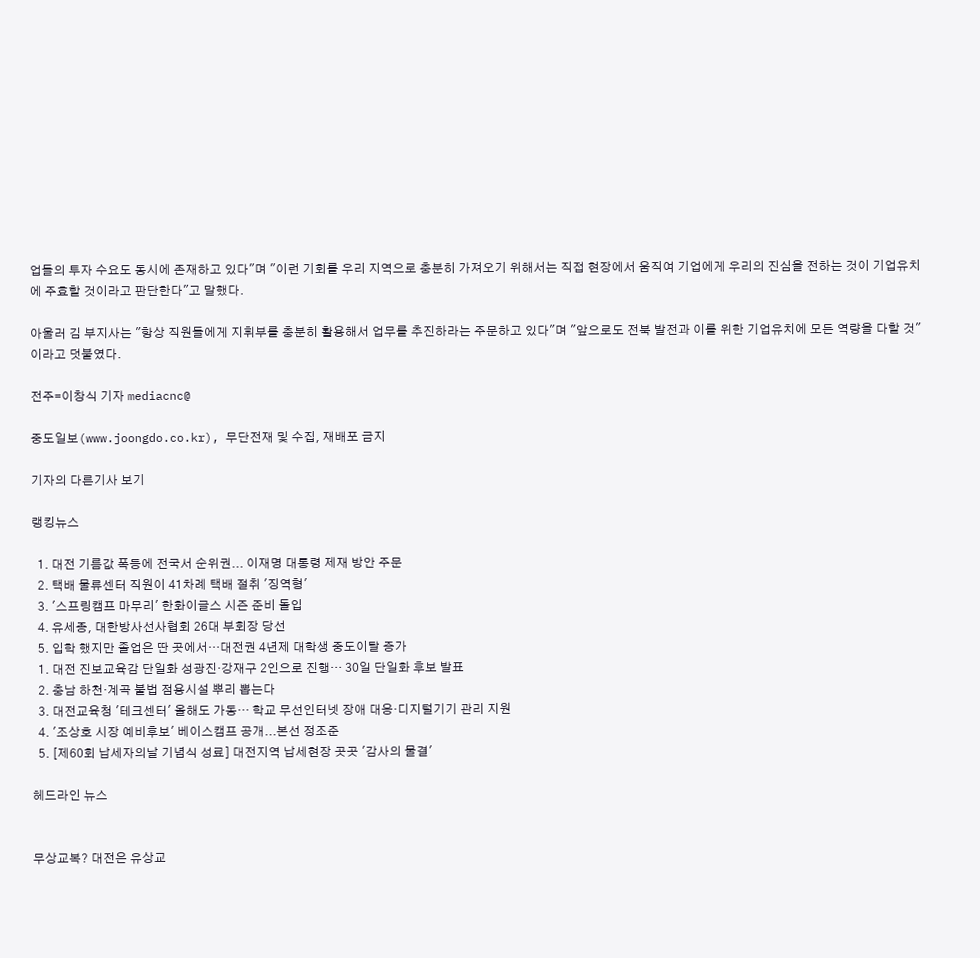업들의 투자 수요도 동시에 존재하고 있다"며 "이런 기회를 우리 지역으로 충분히 가져오기 위해서는 직접 현장에서 움직여 기업에게 우리의 진심을 전하는 것이 기업유치에 주효할 것이라고 판단한다"고 말했다.

아울러 김 부지사는 "항상 직원들에게 지휘부를 충분히 활용해서 업무를 추진하라는 주문하고 있다"며 "앞으로도 전북 발전과 이를 위한 기업유치에 모든 역량을 다할 것"이라고 덧붙였다.

전주=이창식 기자 mediacnc@

중도일보(www.joongdo.co.kr), 무단전재 및 수집, 재배포 금지

기자의 다른기사 보기

랭킹뉴스

  1. 대전 기름값 폭등에 전국서 순위권... 이재명 대통령 제재 방안 주문
  2. 택배 물류센터 직원이 41차례 택배 절취 '징역형'
  3. '스프링캠프 마무리' 한화이글스 시즌 준비 돌입
  4. 유세종, 대한방사선사협회 26대 부회장 당선
  5. 입학 했지만 졸업은 딴 곳에서…대전권 4년제 대학생 중도이탈 증가
  1. 대전 진보교육감 단일화 성광진·강재구 2인으로 진행… 30일 단일화 후보 발표
  2. 충남 하천·계곡 불법 점용시설 뿌리 뽑는다
  3. 대전교육청 '테크센터' 올해도 가동… 학교 무선인터넷 장애 대응·디지털기기 관리 지원
  4. '조상호 시장 예비후보' 베이스캠프 공개...본선 정조준
  5. [제60회 납세자의날 기념식 성료] 대전지역 납세현장 곳곳 '감사의 물결'

헤드라인 뉴스


무상교복? 대전은 유상교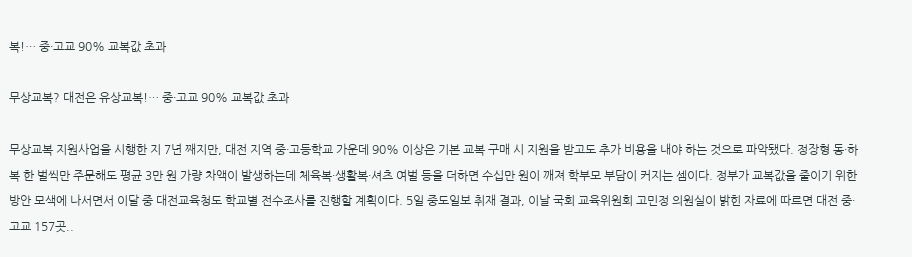복!… 중·고교 90% 교복값 초과

무상교복? 대전은 유상교복!… 중·고교 90% 교복값 초과

무상교복 지원사업을 시행한 지 7년 째지만, 대전 지역 중·고등학교 가운데 90% 이상은 기본 교복 구매 시 지원을 받고도 추가 비용을 내야 하는 것으로 파악됐다. 정장형 동·하복 한 벌씩만 주문해도 평균 3만 원 가량 차액이 발생하는데 체육복·생활복·셔츠 여벌 등을 더하면 수십만 원이 깨져 학부모 부담이 커지는 셈이다. 정부가 교복값을 줄이기 위한 방안 모색에 나서면서 이달 중 대전교육청도 학교별 전수조사를 진행할 계획이다. 5일 중도일보 취재 결과, 이날 국회 교육위원회 고민정 의원실이 밝힌 자료에 따르면 대전 중·고교 157곳..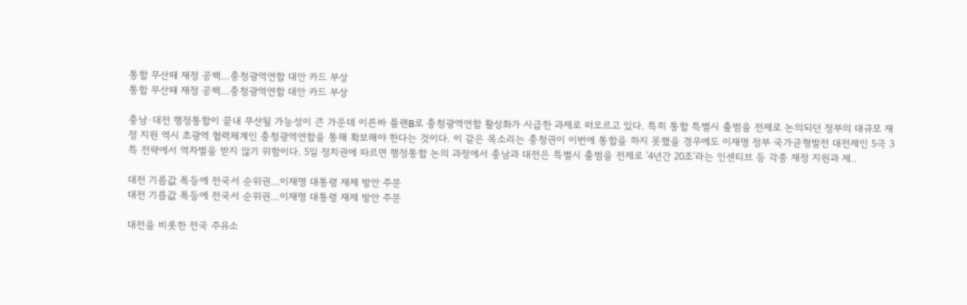통합 무산때 재정 공백…충청광역연합 대안 카드 부상
통합 무산때 재정 공백…충청광역연합 대안 카드 부상

충남·대전 행정통합이 끝내 무산될 가능성이 큰 가운데 이른바 플랜B로 충청광역연합 활성화가 시급한 과제로 떠오르고 있다. 특히 통합 특별시 출범을 전제로 논의되던 정부의 대규모 재정 지원 역시 초광역 협력체계인 충청광역연합을 통해 확보해야 한다는 것이다. 이 같은 목소리는 충청권이 이번에 통합을 하지 못했을 경우에도 이재명 정부 국가균형발전 대전제인 5극 3특 전략에서 역차별을 받지 않기 위함이다. 5일 정치권에 따르면 행정통합 논의 과정에서 충남과 대전은 특별시 출범을 전제로 '4년간 20조'라는 인센티브 등 각종 재정 지원과 제..

대전 기름값 폭등에 전국서 순위권…이재명 대통령 재제 방안 주문
대전 기름값 폭등에 전국서 순위권…이재명 대통령 재제 방안 주문

대전을 비롯한 전국 주유소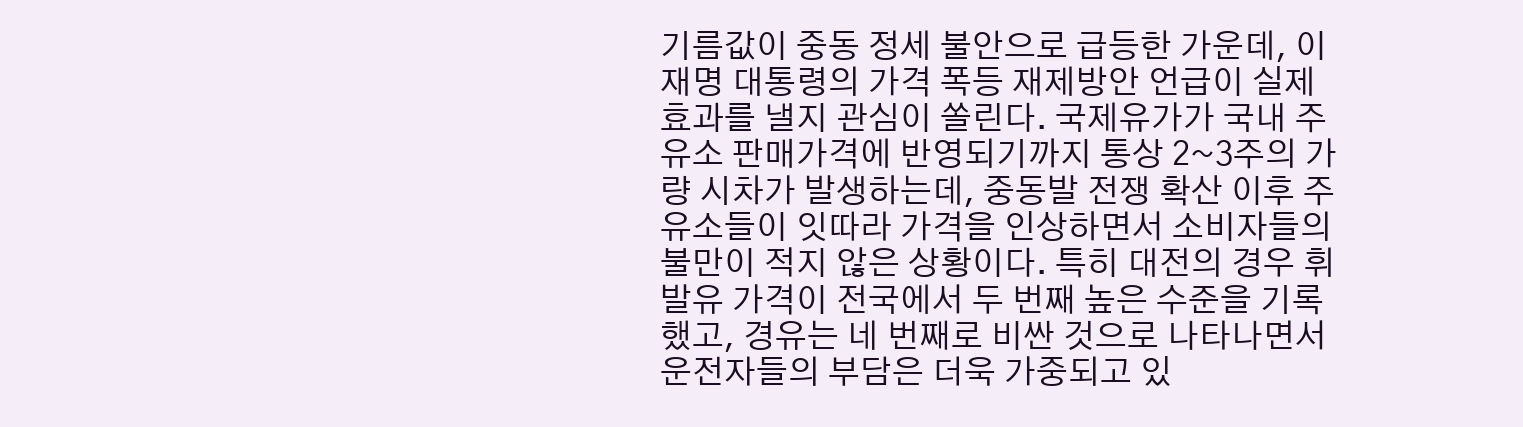기름값이 중동 정세 불안으로 급등한 가운데, 이재명 대통령의 가격 폭등 재제방안 언급이 실제 효과를 낼지 관심이 쏠린다. 국제유가가 국내 주유소 판매가격에 반영되기까지 통상 2~3주의 가량 시차가 발생하는데, 중동발 전쟁 확산 이후 주유소들이 잇따라 가격을 인상하면서 소비자들의 불만이 적지 않은 상황이다. 특히 대전의 경우 휘발유 가격이 전국에서 두 번째 높은 수준을 기록했고, 경유는 네 번째로 비싼 것으로 나타나면서 운전자들의 부담은 더욱 가중되고 있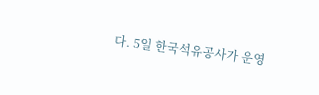다. 5일 한국석유공사가 운영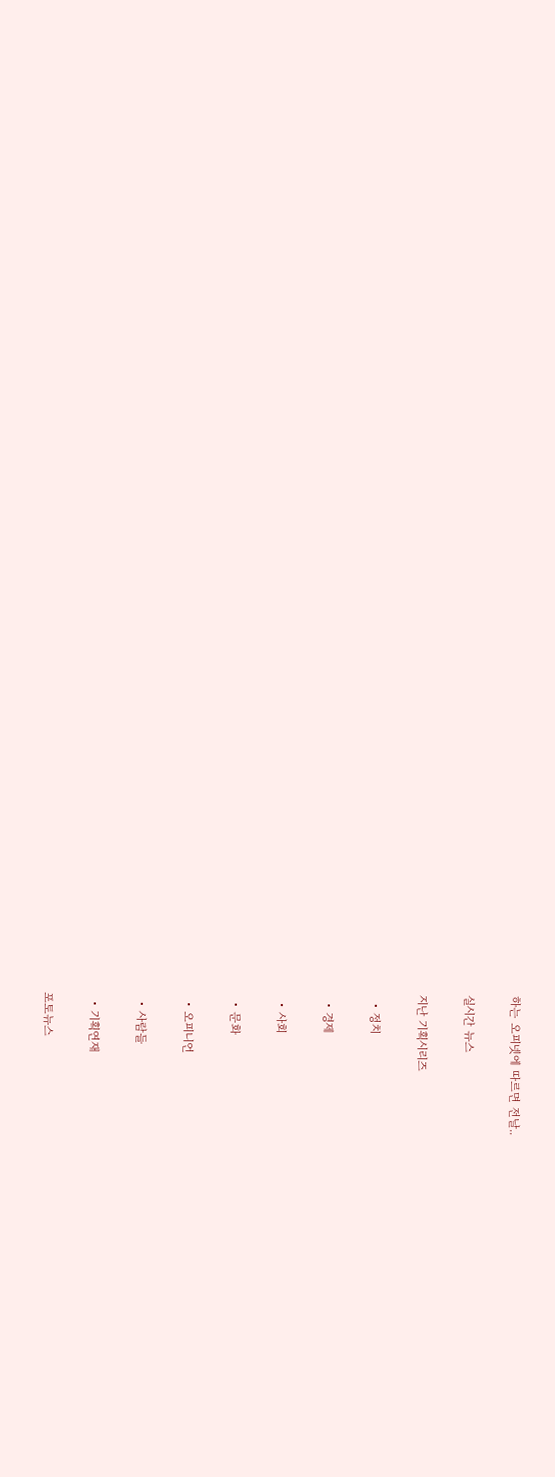하는 오피넷에 따르면 전날..

실시간 뉴스

지난 기획시리즈

  • 정치

  • 경제

  • 사회

  • 문화

  • 오피니언

  • 사람들

  • 기획연재

포토뉴스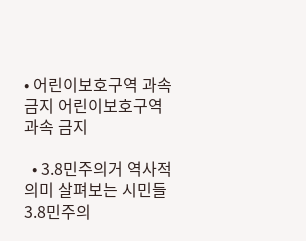• 어린이보호구역 과속 금지 어린이보호구역 과속 금지

  • 3.8민주의거 역사적 의미 살펴보는 시민들 3.8민주의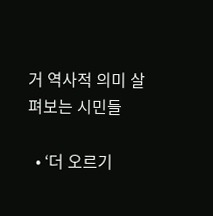거 역사적 의미 살펴보는 시민들

  • ‘더 오르기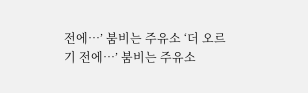전에…’ 붐비는 주유소 ‘더 오르기 전에…’ 붐비는 주유소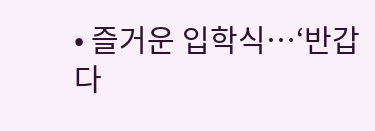• 즐거운 입학식…‘반갑다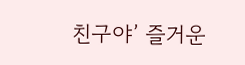친구야’ 즐거운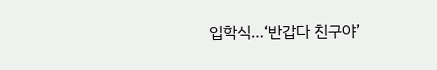입학식…‘반갑다 친구야’